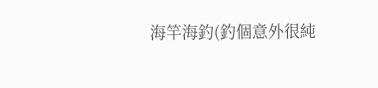海竿海釣(釣個意外很純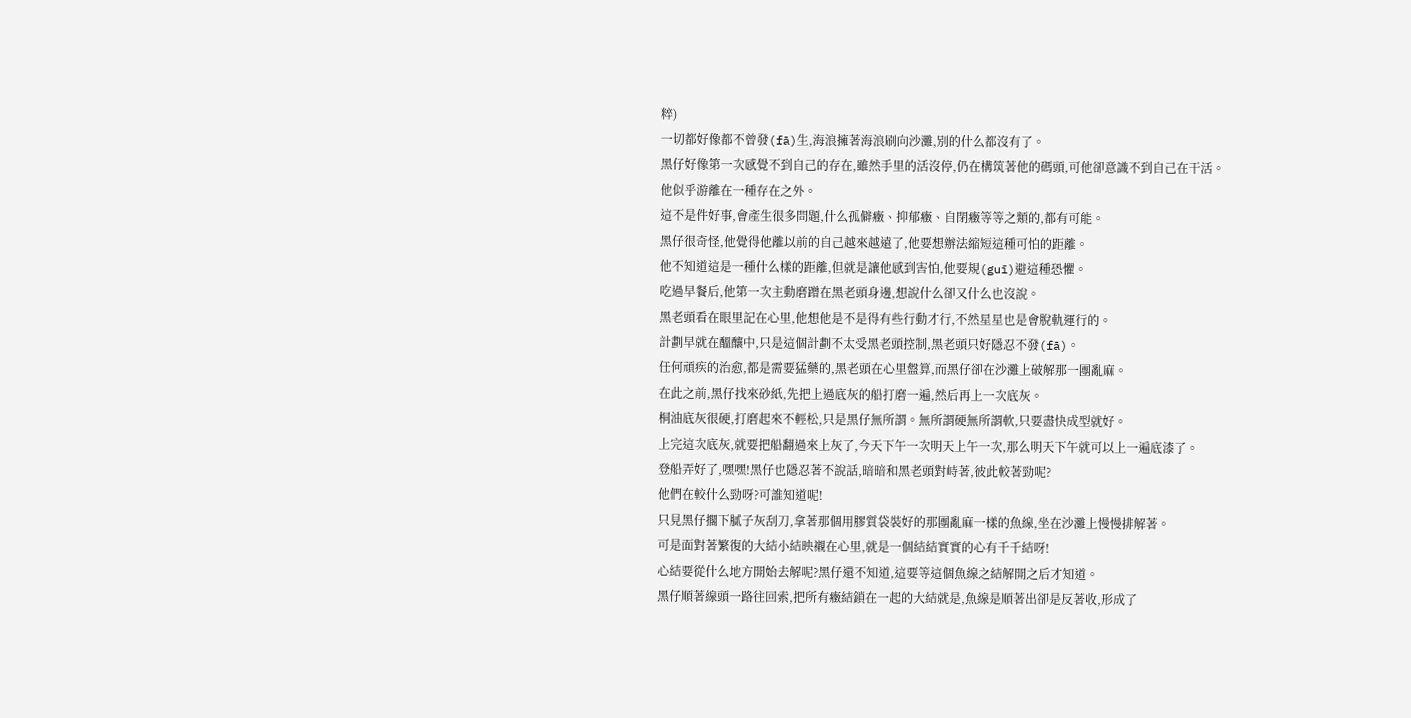粹)
一切都好像都不曾發(fā)生,海浪擁著海浪刷向沙灘,別的什么都沒有了。
黑仔好像第一次感覺不到自己的存在,雖然手里的活沒停,仍在構筑著他的碼頭,可他卻意識不到自己在干活。
他似乎游離在一種存在之外。
這不是件好事,會產生很多問題,什么孤僻癥、抑郁癥、自閉癥等等之類的,都有可能。
黑仔很奇怪,他覺得他離以前的自己越來越遠了,他要想辦法縮短這種可怕的距離。
他不知道這是一種什么樣的距離,但就是讓他感到害怕,他要規(guī)避這種恐懼。
吃過早餐后,他第一次主動磨蹭在黑老頭身邊,想說什么卻又什么也沒說。
黑老頭看在眼里記在心里,他想他是不是得有些行動才行,不然星星也是會脫軌運行的。
計劃早就在醞釀中,只是這個計劃不太受黑老頭控制,黑老頭只好隱忍不發(fā)。
任何頑疾的治愈,都是需要猛藥的,黑老頭在心里盤算,而黑仔卻在沙灘上破解那一團亂麻。
在此之前,黑仔找來砂紙,先把上過底灰的船打磨一遍,然后再上一次底灰。
桐油底灰很硬,打磨起來不輕松,只是黑仔無所謂。無所謂硬無所謂軟,只要盡快成型就好。
上完這次底灰,就要把船翻過來上灰了,今天下午一次明天上午一次,那么明天下午就可以上一遍底漆了。
登船弄好了,嘿嘿!黑仔也隱忍著不說話,暗暗和黑老頭對峙著,彼此較著勁呢?
他們在較什么勁呀?可誰知道呢!
只見黑仔擱下膩子灰刮刀,拿著那個用膠質袋裝好的那團亂麻一樣的魚線,坐在沙灘上慢慢排解著。
可是面對著繁復的大結小結映襯在心里,就是一個結結實實的心有千千結呀!
心結要從什么地方開始去解呢?黑仔還不知道,這要等這個魚線之結解開之后才知道。
黑仔順著線頭一路往回索,把所有癥結鎖在一起的大結就是,魚線是順著出卻是反著收,形成了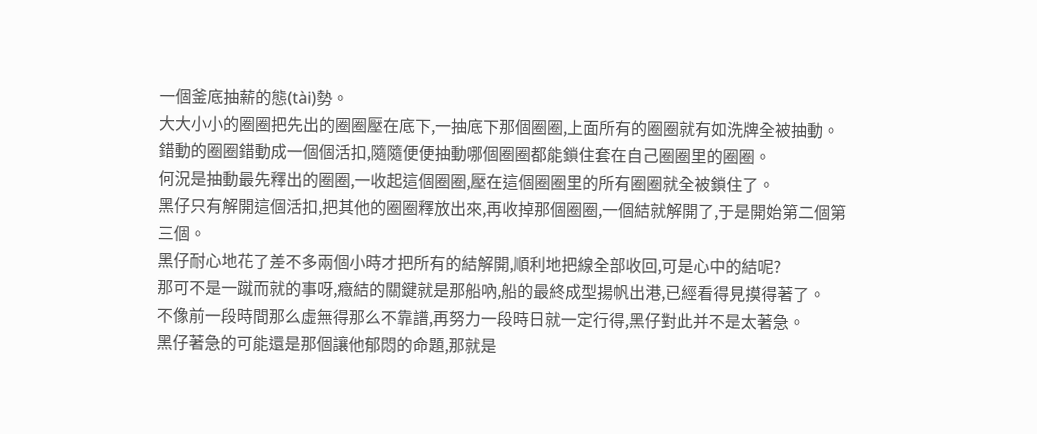一個釜底抽薪的態(tài)勢。
大大小小的圈圈把先出的圈圈壓在底下,一抽底下那個圈圈,上面所有的圈圈就有如洗牌全被抽動。
錯動的圈圈錯動成一個個活扣,隨隨便便抽動哪個圈圈都能鎖住套在自己圈圈里的圈圈。
何況是抽動最先釋出的圈圈,一收起這個圈圈,壓在這個圈圈里的所有圈圈就全被鎖住了。
黑仔只有解開這個活扣,把其他的圈圈釋放出來,再收掉那個圈圈,一個結就解開了,于是開始第二個第三個。
黑仔耐心地花了差不多兩個小時才把所有的結解開,順利地把線全部收回,可是心中的結呢?
那可不是一蹴而就的事呀,癥結的關鍵就是那船吶,船的最終成型揚帆出港,已經看得見摸得著了。
不像前一段時間那么虛無得那么不靠譜,再努力一段時日就一定行得,黑仔對此并不是太著急。
黑仔著急的可能還是那個讓他郁悶的命題,那就是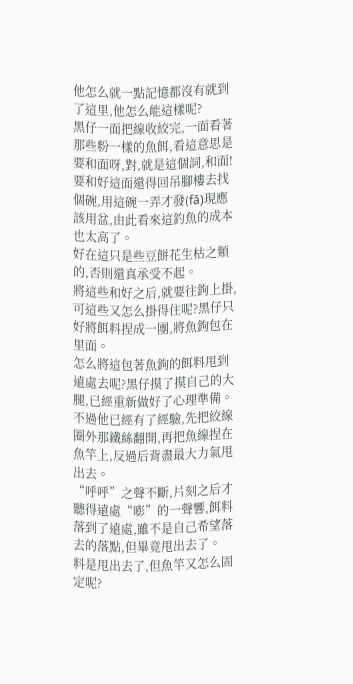他怎么就一點記憶都沒有就到了這里,他怎么能這樣呢?
黑仔一面把線收絞完,一面看著那些粉一樣的魚餌,看這意思是要和面呀,對,就是這個詞,和面!
要和好這面還得回吊腳樓去找個碗,用這碗一弄才發(fā)現應該用盆,由此看來這釣魚的成本也太高了。
好在這只是些豆餅花生枯之類的,否則還真承受不起。
將這些和好之后,就要往鉤上掛,可這些又怎么掛得住呢?黑仔只好將餌料捏成一團,將魚鉤包在里面。
怎么將這包著魚鉤的餌料甩到遠處去呢?黑仔摸了摸自己的大腿,已經重新做好了心理準備。
不過他已經有了經驗,先把絞線圈外那鐵絲翻開,再把魚線捏在魚竿上,反過后背盡最大力氣甩出去。
“呼呼”之聲不斷,片刻之后才聽得遠處“嘭”的一聲響,餌料落到了遠處,雖不是自己希望落去的落點,但畢竟甩出去了。
料是甩出去了,但魚竿又怎么固定呢?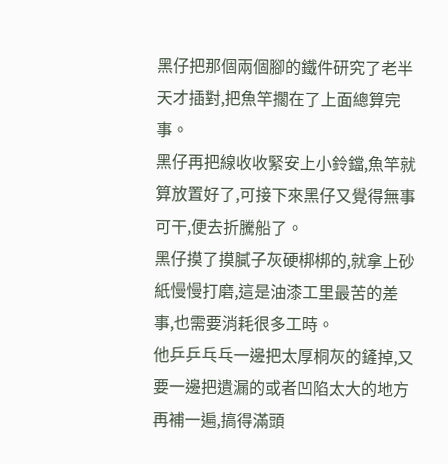黑仔把那個兩個腳的鐵件研究了老半天才插對,把魚竿擱在了上面總算完事。
黑仔再把線收收緊安上小鈴鐺,魚竿就算放置好了,可接下來黑仔又覺得無事可干,便去折騰船了。
黑仔摸了摸膩子灰硬梆梆的,就拿上砂紙慢慢打磨,這是油漆工里最苦的差事,也需要消耗很多工時。
他乒乒乓乓一邊把太厚桐灰的鏟掉,又要一邊把遺漏的或者凹陷太大的地方再補一遍,搞得滿頭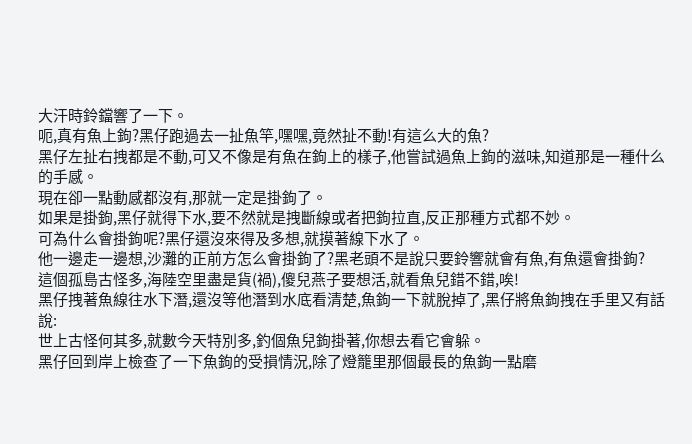大汗時鈴鐺響了一下。
呃,真有魚上鉤?黑仔跑過去一扯魚竿,嘿嘿,竟然扯不動!有這么大的魚?
黑仔左扯右拽都是不動,可又不像是有魚在鉤上的樣子,他嘗試過魚上鉤的滋味,知道那是一種什么的手感。
現在卻一點動感都沒有,那就一定是掛鉤了。
如果是掛鉤,黑仔就得下水,要不然就是拽斷線或者把鉤拉直,反正那種方式都不妙。
可為什么會掛鉤呢?黑仔還沒來得及多想,就摸著線下水了。
他一邊走一邊想,沙灘的正前方怎么會掛鉤了?黑老頭不是說只要鈴響就會有魚,有魚還會掛鉤?
這個孤島古怪多,海陸空里盡是貨(禍),傻兒燕子要想活,就看魚兒錯不錯,唉!
黑仔拽著魚線往水下潛,還沒等他潛到水底看清楚,魚鉤一下就脫掉了,黑仔將魚鉤拽在手里又有話說:
世上古怪何其多,就數今天特別多,釣個魚兒鉤掛著,你想去看它會躲。
黑仔回到岸上檢查了一下魚鉤的受損情況,除了燈籠里那個最長的魚鉤一點磨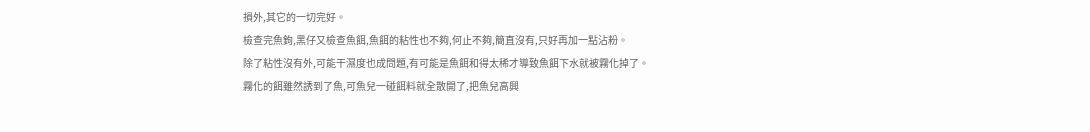損外,其它的一切完好。
檢查完魚鉤,黑仔又檢查魚餌,魚餌的粘性也不夠,何止不夠,簡直沒有,只好再加一點沾粉。
除了粘性沒有外,可能干濕度也成問題,有可能是魚餌和得太稀才導致魚餌下水就被霧化掉了。
霧化的餌雖然誘到了魚,可魚兒一碰餌料就全散開了,把魚兒高興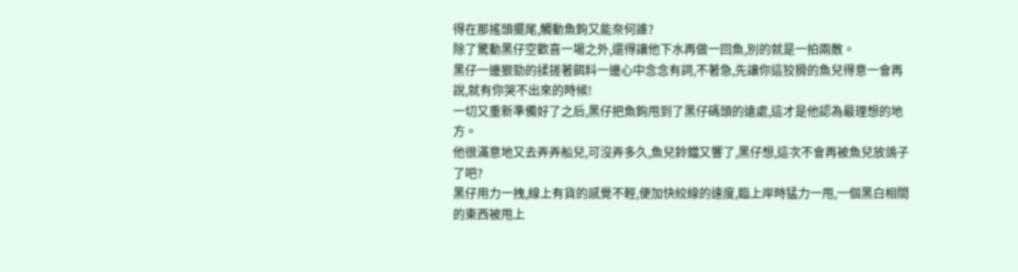得在那搖頭擺尾,觸動魚鉤又能奈何誰?
除了驚動黑仔空歡喜一場之外,還得讓他下水再做一回魚,別的就是一拍兩散。
黑仔一邊狠勁的揉搓著餌料一邊心中念念有詞,不著急,先讓你這狡猾的魚兒得意一會再說,就有你哭不出來的時候!
一切又重新準備好了之后,黑仔把魚鉤甩到了黑仔碼頭的遠處,這才是他認為最理想的地方。
他很滿意地又去弄弄船兒,可沒弄多久,魚兒鈴鐺又響了,黑仔想,這次不會再被魚兒放鴿子了吧?
黑仔用力一拽,線上有貨的感覺不輕,便加快絞線的速度,臨上岸時猛力一甩,一個黑白相間的東西被甩上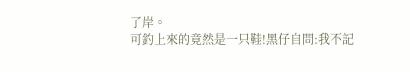了岸。
可釣上來的竟然是一只鞋!黑仔自問:我不記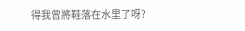得我曾將鞋落在水里了呀?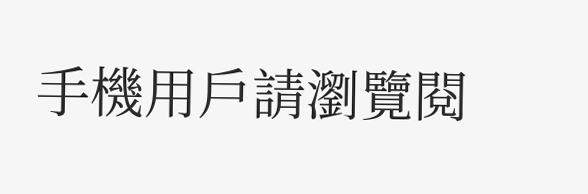手機用戶請瀏覽閱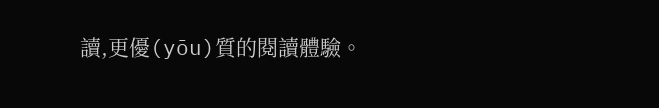讀,更優(yōu)質的閱讀體驗。